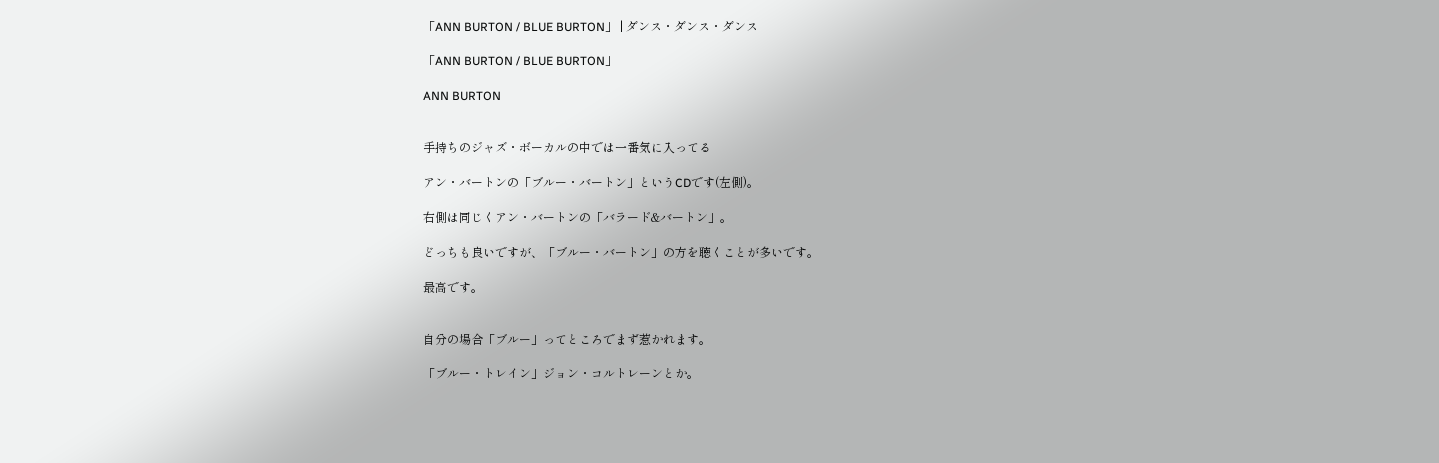「ANN BURTON / BLUE BURTON」 | ダンス・ダンス・ダンス

「ANN BURTON / BLUE BURTON」

ANN BURTON


手持ちのジャズ・ボーカルの中では一番気に入ってる

アン・バートンの「ブルー・バートン」というCDです(左側)。

右側は同じくアン・バートンの「バラード&バートン」。

どっちも良いですが、「ブルー・バートン」の方を聴くことが多いです。

最高です。


自分の場合「ブルー」ってところでまず惹かれます。

「ブルー・トレイン」ジョン・コルトレーンとか。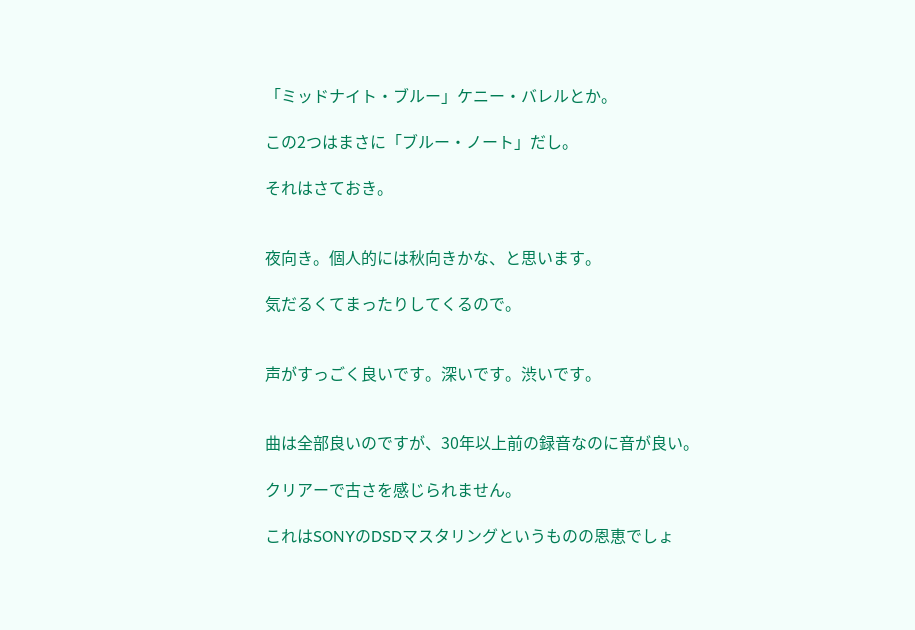「ミッドナイト・ブルー」ケニー・バレルとか。

この2つはまさに「ブルー・ノート」だし。

それはさておき。


夜向き。個人的には秋向きかな、と思います。

気だるくてまったりしてくるので。


声がすっごく良いです。深いです。渋いです。


曲は全部良いのですが、30年以上前の録音なのに音が良い。

クリアーで古さを感じられません。

これはSONYのDSDマスタリングというものの恩恵でしょ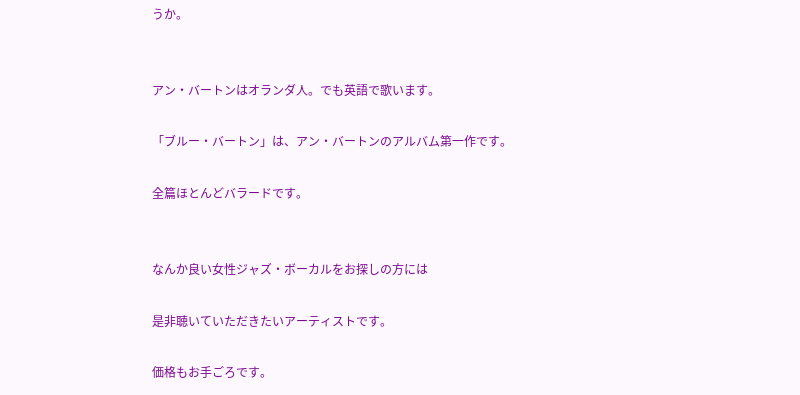うか。


アン・バートンはオランダ人。でも英語で歌います。

「ブルー・バートン」は、アン・バートンのアルバム第一作です。

全篇ほとんどバラードです。


なんか良い女性ジャズ・ボーカルをお探しの方には

是非聴いていただきたいアーティストです。

価格もお手ごろです。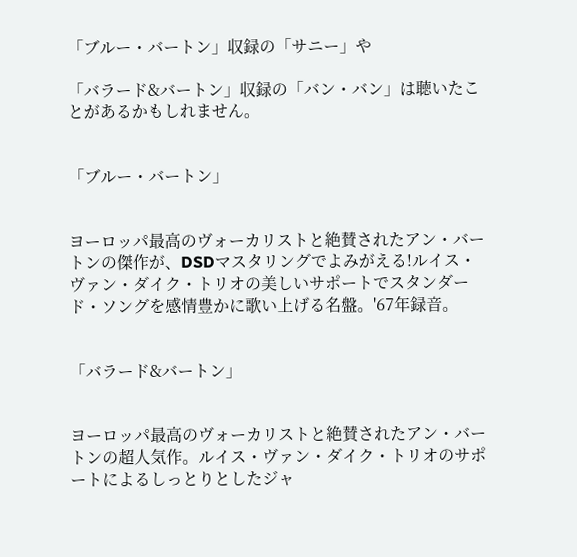「ブルー・バートン」収録の「サニー」や

「バラード&バートン」収録の「バン・バン」は聴いたことがあるかもしれません。


「ブルー・バートン」


ヨーロッパ最高のヴォーカリストと絶賛されたアン・バートンの傑作が、DSDマスタリングでよみがえる!ルイス・ヴァン・ダイク・トリオの美しいサポートでスタンダード・ソングを感情豊かに歌い上げる名盤。'67年録音。


「バラード&バートン」


ヨーロッパ最高のヴォーカリストと絶賛されたアン・バートンの超人気作。ルイス・ヴァン・ダイク・トリオのサポートによるしっとりとしたジャ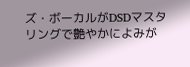ズ・ボーカルがDSDマスタリングで艶やかによみが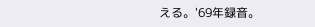える。'69年録音。